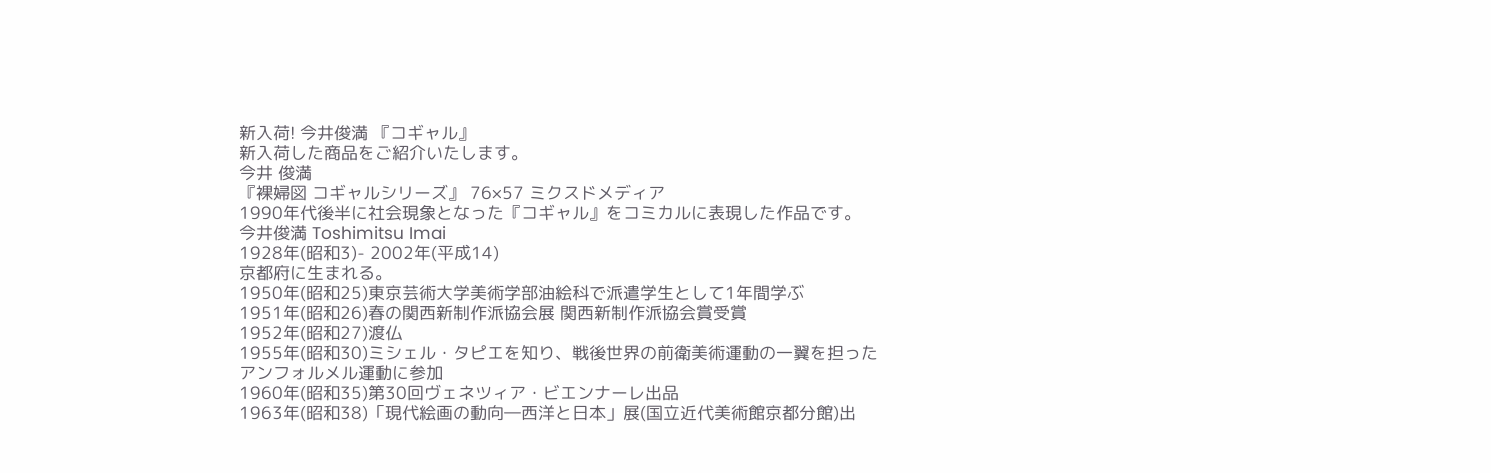新入荷! 今井俊満 『コギャル』
新入荷した商品をご紹介いたします。
今井 俊満
『裸婦図 コギャルシリーズ』 76×57 ミクスドメディア
1990年代後半に社会現象となった『コギャル』をコミカルに表現した作品です。
今井俊満 Toshimitsu Imai
1928年(昭和3)- 2002年(平成14)
京都府に生まれる。
1950年(昭和25)東京芸術大学美術学部油絵科で派遣学生として1年間学ぶ
1951年(昭和26)春の関西新制作派協会展 関西新制作派協会賞受賞
1952年(昭和27)渡仏
1955年(昭和30)ミシェル・タピエを知り、戦後世界の前衛美術運動の一翼を担った
アンフォルメル運動に参加
1960年(昭和35)第30回ヴェネツィア・ビエンナーレ出品
1963年(昭和38)「現代絵画の動向―西洋と日本」展(国立近代美術館京都分館)出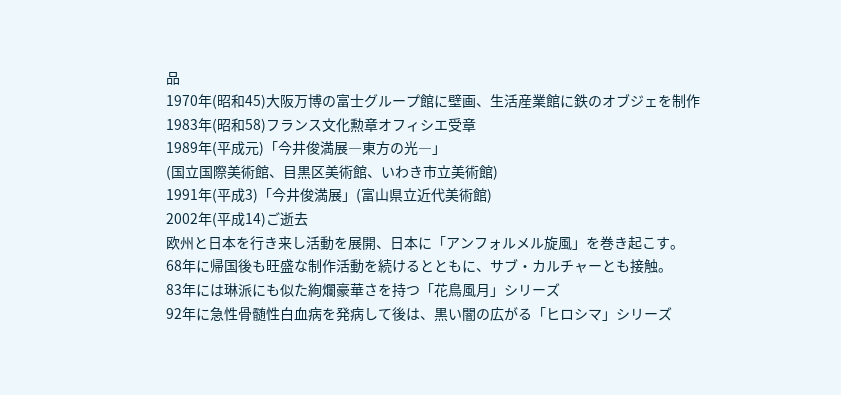品
1970年(昭和45)大阪万博の富士グループ館に壁画、生活産業館に鉄のオブジェを制作
1983年(昭和58)フランス文化勲章オフィシエ受章
1989年(平成元)「今井俊満展―東方の光―」
(国立国際美術館、目黒区美術館、いわき市立美術館)
1991年(平成3)「今井俊満展」(富山県立近代美術館)
2002年(平成14)ご逝去
欧州と日本を行き来し活動を展開、日本に「アンフォルメル旋風」を巻き起こす。
68年に帰国後も旺盛な制作活動を続けるとともに、サブ・カルチャーとも接触。
83年には琳派にも似た絢爛豪華さを持つ「花鳥風月」シリーズ
92年に急性骨髄性白血病を発病して後は、黒い闇の広がる「ヒロシマ」シリーズ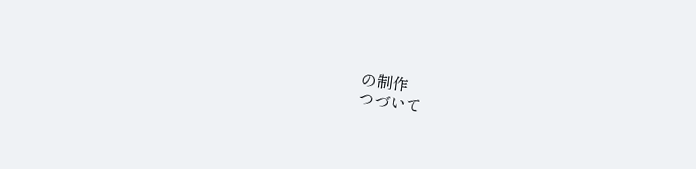の制作
つづいて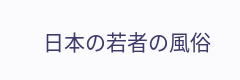日本の若者の風俗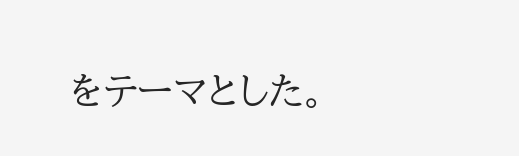をテーマとした。